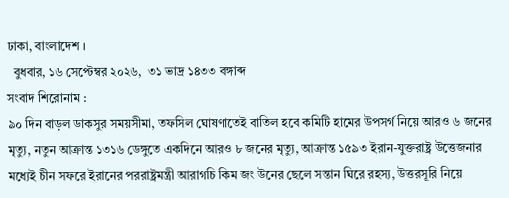ঢাকা, বাংলাদেশ ।
  বুধবার, ১৬ সেপ্টেম্বর ২০২৬,  ৩১ ভাদ্র ১৪৩৩ বঙ্গাব্দ
সংবাদ শিরোনাম :
৯০ দিন বাড়ল ডাকসুর সময়সীমা, তফসিল ঘোষণাতেই বাতিল হবে কমিটি হামের উপসর্গ নিয়ে আরও ৬ জনের মৃত্যু, নতুন আক্রান্ত ১৩১৬ ডেঙ্গুতে একদিনে আরও ৮ জনের মৃত্যু, আক্রান্ত ১৫৯৩ ইরান-যুক্তরাষ্ট্র উত্তেজনার মধ্যেই চীন সফরে ইরানের পররাষ্ট্রমন্ত্রী আরাগচি কিম জং উনের ছেলে সন্তান ঘিরে রহস্য, উত্তরসূরি নিয়ে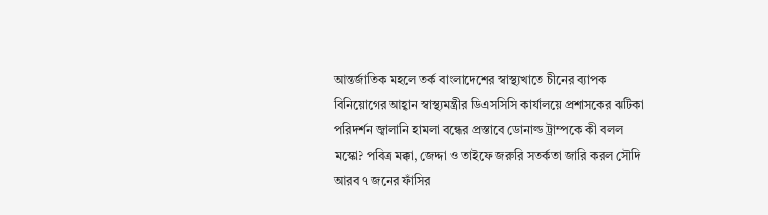আন্তর্জাতিক মহলে তর্ক বাংলাদেশের স্বাস্থ্যখাতে চীনের ব্যাপক বিনিয়োগের আহ্বান স্বাস্থ্যমন্ত্রীর ডিএসসিসি কার্যালয়ে প্রশাসকের ঝটিকা পরিদর্শন জ্বালানি হামলা বন্ধের প্রস্তাবে ডোনাল্ড ট্রাম্পকে কী বলল মস্কো? পবিত্র মক্কা, জেদ্দা ও তাইফে জরুরি সতর্কতা জারি করল সৌদি আরব ৭ জনের ফাঁসির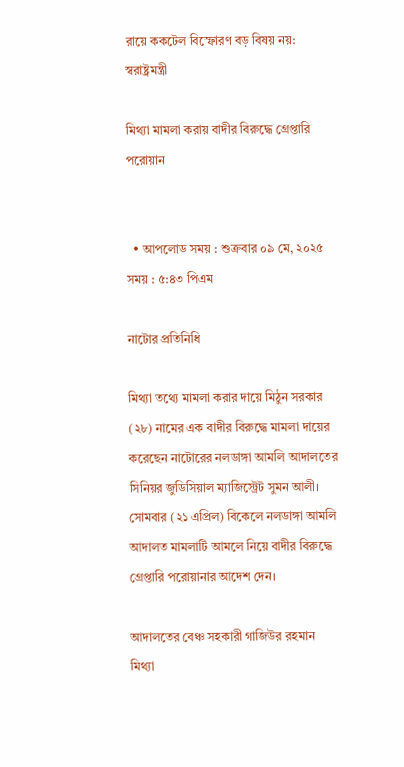রায়ে ককটেল বিস্ফোরণ বড় বিষয় নয়: স্বরাষ্ট্রমন্ত্রী

মিথ্যা মামলা করায় বাদীর বিরুদ্ধে গ্রেপ্তারি পরোয়ান


  • আপলোড সময় : শুক্রবার ০৯ মে, ২০২৫ সময় : ৫:৪৩ পিএম

নাটোর প্রতিনিধি

মিথ্যা তথ্যে মামলা করার দায়ে মিঠুন সরকার (২৮) নামের এক বাদীর বিরুদ্ধে মামলা দায়ের করেছেন নাটোরের নলডাঙ্গা আমলি আদালতের সিনিয়র জুডিসিয়াল ম্যাজিস্ট্রেট সুমন আলী। সোমবার (২১ এপ্রিল) বিকেলে নলডাঙ্গা আমলি আদালত মামলাটি আমলে নিয়ে বাদীর বিরুদ্ধে গ্রেপ্তারি পরোয়ানার আদেশ দেন।

আদালতের বেঞ্চ সহকারী গাজিউর রহমান মিথ্যা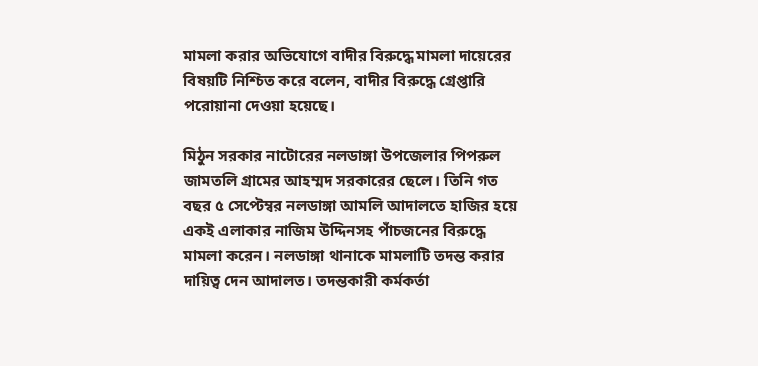মামলা করার অভিযোগে বাদীর বিরুদ্ধে মামলা দায়েরের বিষয়টি নিশ্চিত করে বলেন, বাদীর বিরুদ্ধে গ্রেপ্তারি পরোয়ানা দেওয়া হয়েছে।

মিঠুন সরকার নাটোরের নলডাঙ্গা উপজেলার পিপরুল জামতলি গ্রামের আহম্মদ সরকারের ছেলে। তিনি গত বছর ৫ সেপ্টেম্বর নলডাঙ্গা আমলি আদালতে হাজির হয়ে একই এলাকার নাজিম উদ্দিনসহ পাঁচজনের বিরুদ্ধে মামলা করেন। নলডাঙ্গা থানাকে মামলাটি তদন্ত করার দায়িত্ব দেন আদালত। তদন্তকারী কর্মকর্তা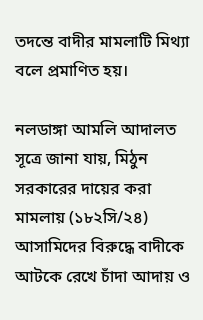তদন্তে বাদীর মামলাটি মিথ্যা বলে প্রমাণিত হয়।

নলডাঙ্গা আমলি আদালত সূত্রে জানা যায়, মিঠুন সরকারের দায়ের করা মামলায় (১৮২সি/২৪) আসামিদের বিরুদ্ধে বাদীকে আটকে রেখে চাঁদা আদায় ও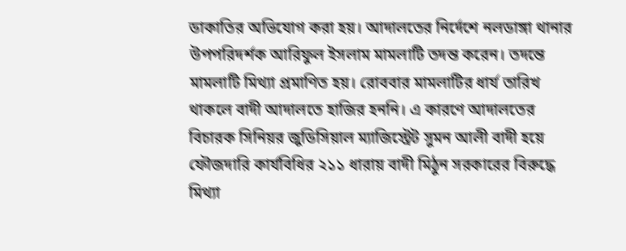ডাকাতির অভিযোগ করা হয়। আদালতের নির্দেশে নলডাঙ্গা থানার উপপরিদর্শক আরিফুল ইসলাম মামলাটি তদন্ত করেন। তদন্তে মামলাটি মিথ্যা প্রমাণিত হয়। রোববার মামলাটির ধার্য তারিখ থাকলে বাদী আদালতে হাজির হননি। এ কারণে আদালতের বিচারক সিনিয়র জুডিসিয়াল ম্যাজিস্ট্রেট সুমন আলী বাদী হয়ে ফৌজদারি কার্যবিধির ২১১ ধারায় বাদী মিঠুন সরকারের বিরুদ্ধে মিথ্যা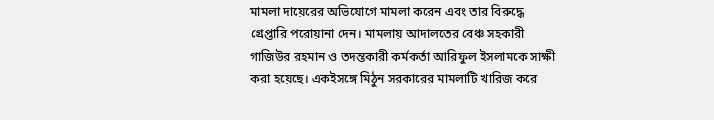মামলা দায়েরের অভিযোগে মামলা করেন এবং তার বিরুদ্ধে গ্রেপ্তারি পরোয়ানা দেন। মামলায় আদালতের বেঞ্চ সহকারী গাজিউর রহমান ও তদন্তকারী কর্মকর্তা আরিফুল ইসলামকে সাক্ষী করা হয়েছে। একইসঙ্গে মিঠুন সরকারের মামলাটি খারিজ করে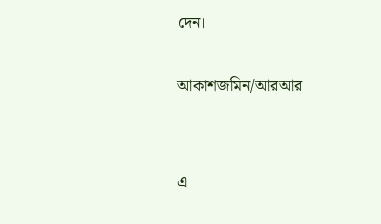দেন।

আকাশজমিন/আরআর


এ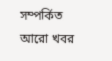সম্পর্কিত আরো খবর